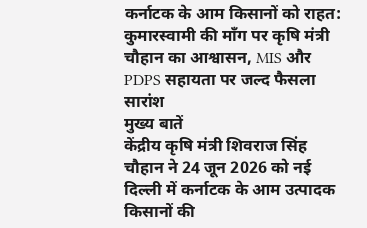कर्नाटक के आम किसानों को राहत: कुमारस्वामी की माँग पर कृषि मंत्री चौहान का आश्वासन, MIS और PDPS सहायता पर जल्द फैसला
सारांश
मुख्य बातें
केंद्रीय कृषि मंत्री शिवराज सिंह चौहान ने 24 जून 2026 को नई दिल्ली में कर्नाटक के आम उत्पादक किसानों की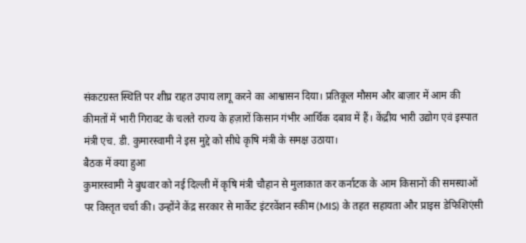संकटग्रस्त स्थिति पर शीघ्र राहत उपाय लागू करने का आश्वासन दिया। प्रतिकूल मौसम और बाज़ार में आम की कीमतों में भारी गिरावट के चलते राज्य के हज़ारों किसान गंभीर आर्थिक दबाव में हैं। केंद्रीय भारी उद्योग एवं इस्पात मंत्री एच. डी. कुमारस्वामी ने इस मुद्दे को सीधे कृषि मंत्री के समक्ष उठाया।
बैठक में क्या हुआ
कुमारस्वामी ने बुधवार को नई दिल्ली में कृषि मंत्री चौहान से मुलाकात कर कर्नाटक के आम किसानों की समस्याओं पर विस्तृत चर्चा की। उन्होंने केंद्र सरकार से मार्केट इंटरवेंशन स्कीम (MIS) के तहत सहायता और प्राइस डेफिशिएंसी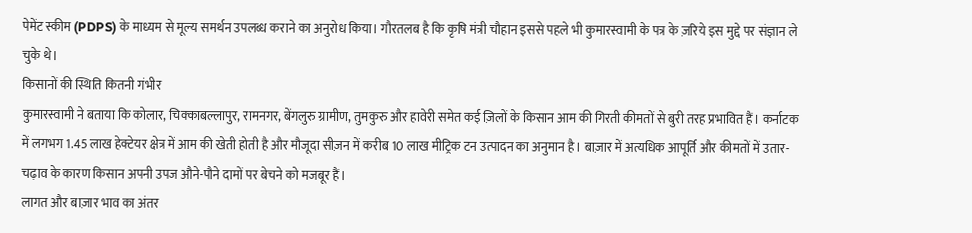पेमेंट स्कीम (PDPS) के माध्यम से मूल्य समर्थन उपलब्ध कराने का अनुरोध किया। गौरतलब है कि कृषि मंत्री चौहान इससे पहले भी कुमारस्वामी के पत्र के ज़रिये इस मुद्दे पर संज्ञान ले चुके थे।
किसानों की स्थिति कितनी गंभीर
कुमारस्वामी ने बताया कि कोलार, चिक्काबल्लापुर, रामनगर, बेंगलुरु ग्रामीण, तुमकुरु और हावेरी समेत कई ज़िलों के किसान आम की गिरती कीमतों से बुरी तरह प्रभावित हैं। कर्नाटक में लगभग 1.45 लाख हेक्टेयर क्षेत्र में आम की खेती होती है और मौजूदा सीज़न में करीब 10 लाख मीट्रिक टन उत्पादन का अनुमान है। बाज़ार में अत्यधिक आपूर्ति और कीमतों में उतार-चढ़ाव के कारण किसान अपनी उपज औने-पौने दामों पर बेचने को मजबूर हैं।
लागत और बाज़ार भाव का अंतर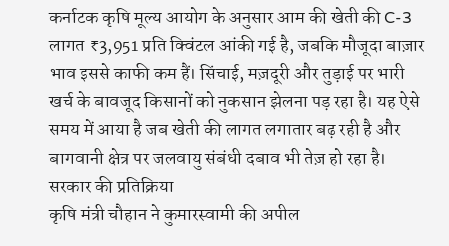कर्नाटक कृषि मूल्य आयोग के अनुसार आम की खेती की C-3 लागत ₹3,951 प्रति क्विंटल आंकी गई है, जबकि मौजूदा बाज़ार भाव इससे काफी कम हैं। सिंचाई, मज़दूरी और तुड़ाई पर भारी खर्च के बावजूद किसानों को नुकसान झेलना पड़ रहा है। यह ऐसे समय में आया है जब खेती की लागत लगातार बढ़ रही है और बागवानी क्षेत्र पर जलवायु संबंधी दबाव भी तेज़ हो रहा है।
सरकार की प्रतिक्रिया
कृषि मंत्री चौहान ने कुमारस्वामी की अपील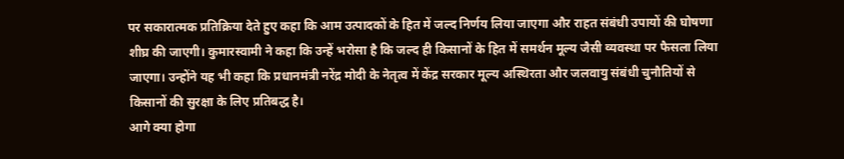पर सकारात्मक प्रतिक्रिया देते हुए कहा कि आम उत्पादकों के हित में जल्द निर्णय लिया जाएगा और राहत संबंधी उपायों की घोषणा शीघ्र की जाएगी। कुमारस्वामी ने कहा कि उन्हें भरोसा है कि जल्द ही किसानों के हित में समर्थन मूल्य जैसी व्यवस्था पर फैसला लिया जाएगा। उन्होंने यह भी कहा कि प्रधानमंत्री नरेंद्र मोदी के नेतृत्व में केंद्र सरकार मूल्य अस्थिरता और जलवायु संबंधी चुनौतियों से किसानों की सुरक्षा के लिए प्रतिबद्ध है।
आगे क्या होगा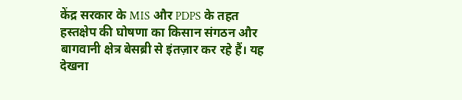केंद्र सरकार के MIS और PDPS के तहत हस्तक्षेप की घोषणा का किसान संगठन और बागवानी क्षेत्र बेसब्री से इंतज़ार कर रहे हैं। यह देखना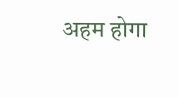अहम होगा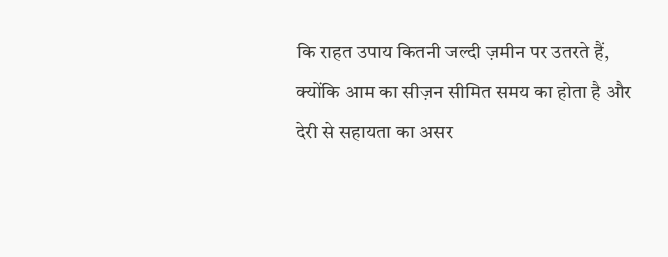कि राहत उपाय कितनी जल्दी ज़मीन पर उतरते हैं, क्योंकि आम का सीज़न सीमित समय का होता है और देरी से सहायता का असर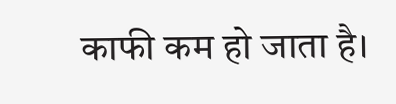काफी कम हो जाता है।